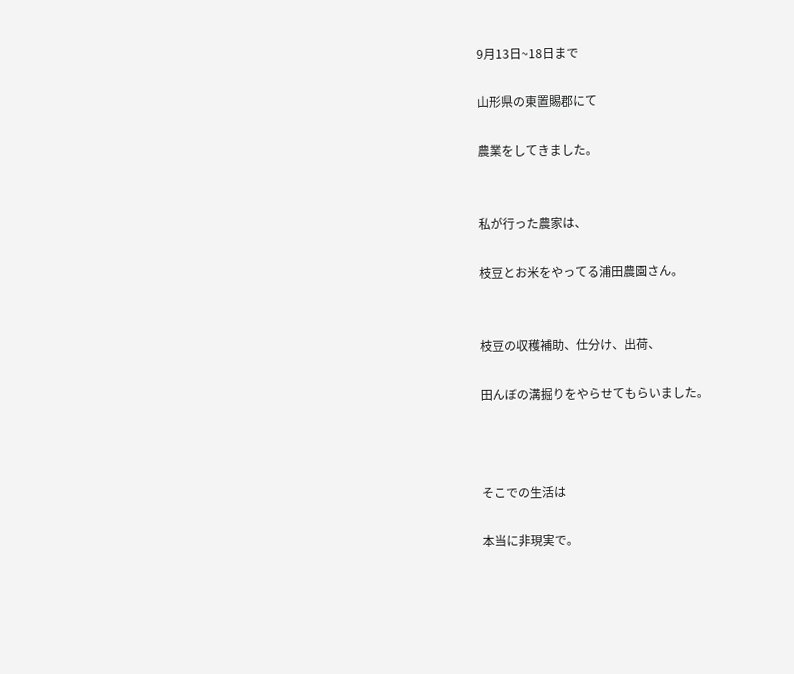9月13日~18日まで

山形県の東置賜郡にて

農業をしてきました。


私が行った農家は、

枝豆とお米をやってる浦田農園さん。


枝豆の収穫補助、仕分け、出荷、

田んぼの溝掘りをやらせてもらいました。



そこでの生活は

本当に非現実で。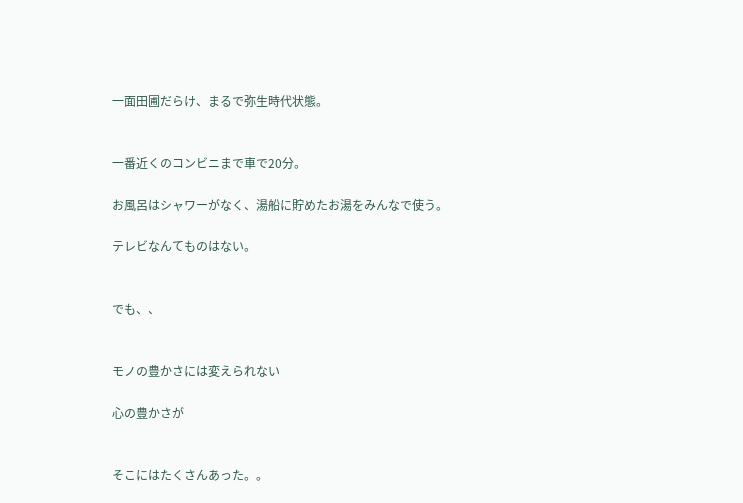一面田圃だらけ、まるで弥生時代状態。


一番近くのコンビニまで車で20分。

お風呂はシャワーがなく、湯船に貯めたお湯をみんなで使う。

テレビなんてものはない。


でも、、


モノの豊かさには変えられない

心の豊かさが


そこにはたくさんあった。。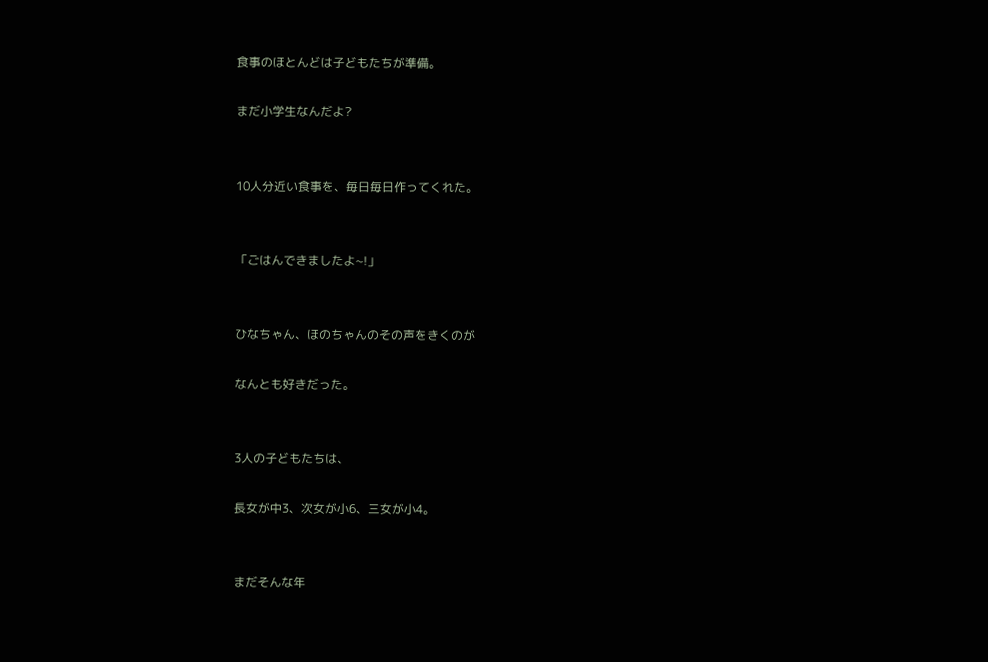食事のほとんどは子どもたちが準備。

まだ小学生なんだよ?


10人分近い食事を、毎日毎日作ってくれた。


「ごはんできましたよ~!」


ひなちゃん、ほのちゃんのその声をきくのが

なんとも好きだった。


3人の子どもたちは、

長女が中3、次女が小6、三女が小4。


まだそんな年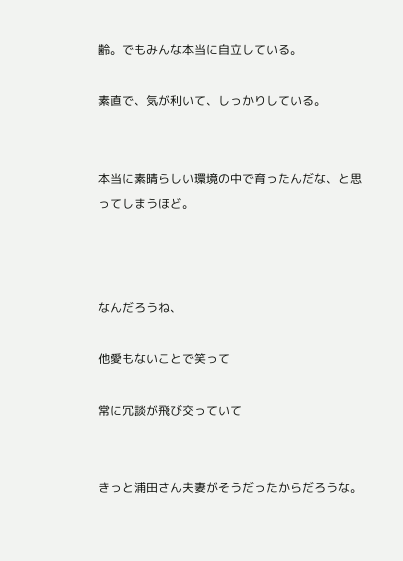齢。でもみんな本当に自立している。

素直で、気が利いて、しっかりしている。


本当に素晴らしい環境の中で育ったんだな、と思ってしまうほど。



なんだろうね、

他愛もないことで笑って

常に冗談が飛び交っていて


きっと浦田さん夫妻がそうだったからだろうな。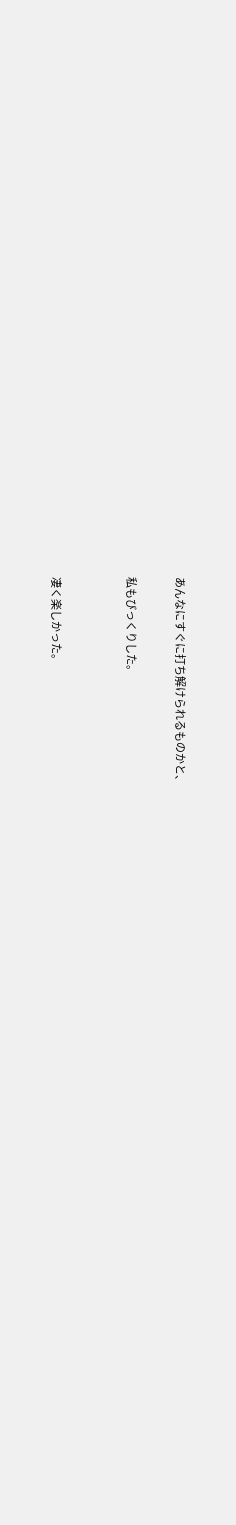あんなにすぐに打ち解けられるものかと、

私もびっくりした。


凄く楽しかった。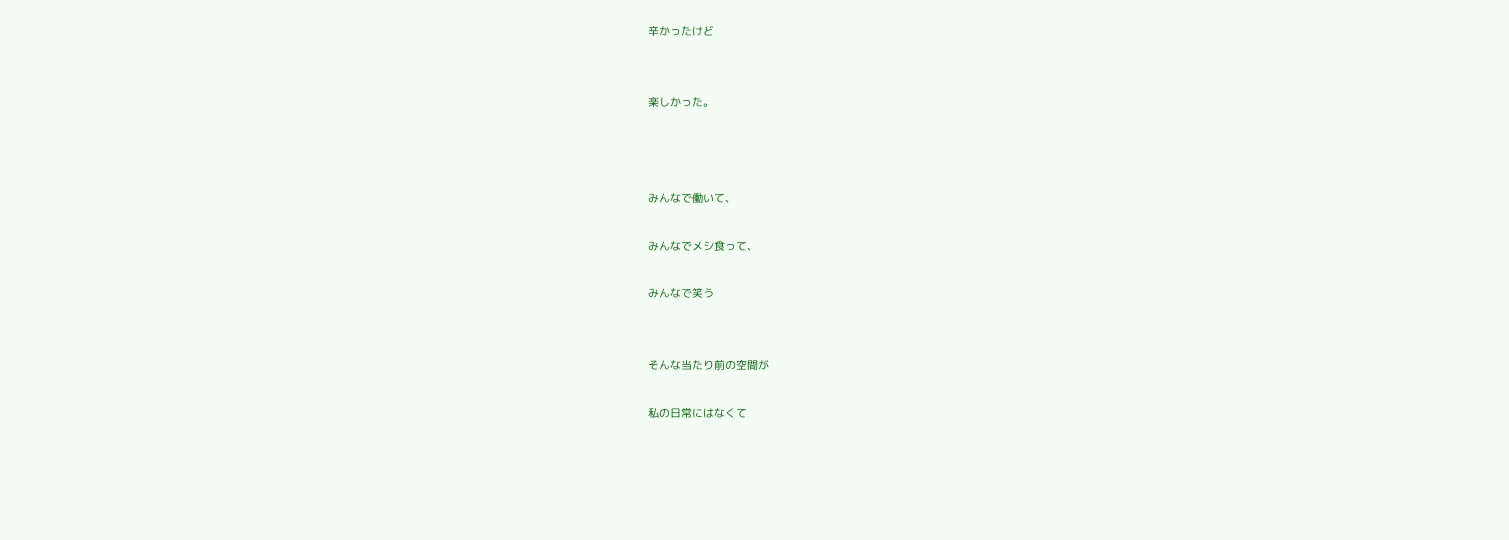辛かったけど


楽しかった。



みんなで働いて、

みんなでメシ食って、

みんなで笑う


そんな当たり前の空間が

私の日常にはなくて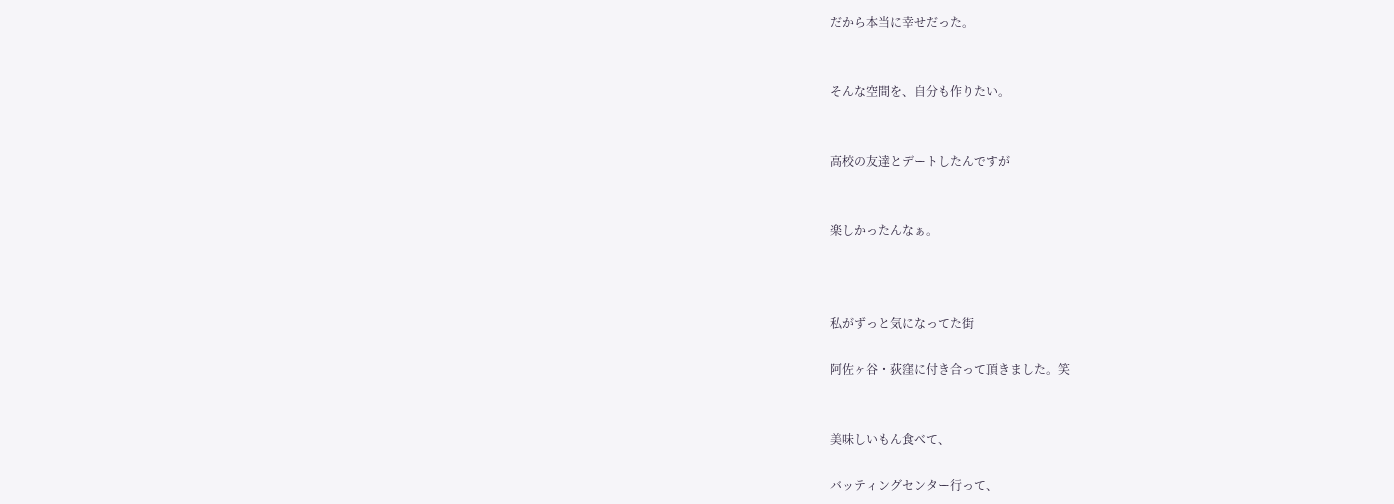だから本当に幸せだった。


そんな空間を、自分も作りたい。


高校の友達とデートしたんですが


楽しかったんなぁ。



私がずっと気になってた街

阿佐ヶ谷・荻窪に付き合って頂きました。笑


美味しいもん食べて、

バッティングセンター行って、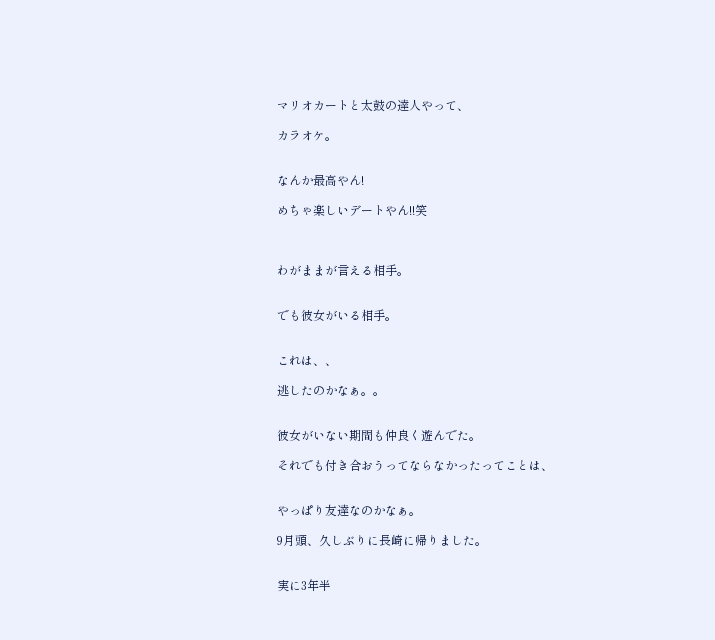マリオカートと太鼓の達人やって、

カラオケ。


なんか最高やん!

めちゃ楽しいデートやん!!笑



わがままが言える相手。


でも彼女がいる相手。


これは、、

逃したのかなぁ。。


彼女がいない期間も仲良く遊んでた。

それでも付き合おうってならなかったってことは、


やっぱり友達なのかなぁ。

9月頭、久しぶりに長崎に帰りました。


実に3年半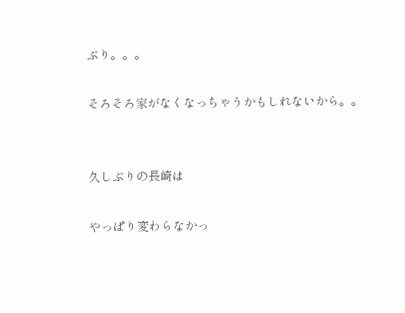ぶり。。。

そろそろ家がなくなっちゃうかもしれないから。。


久しぶりの長崎は

やっぱり変わらなかっ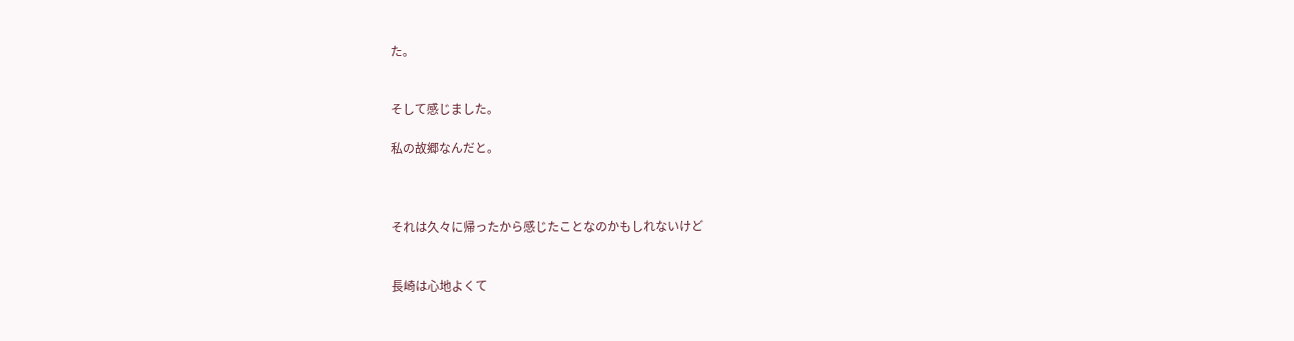た。


そして感じました。

私の故郷なんだと。



それは久々に帰ったから感じたことなのかもしれないけど


長崎は心地よくて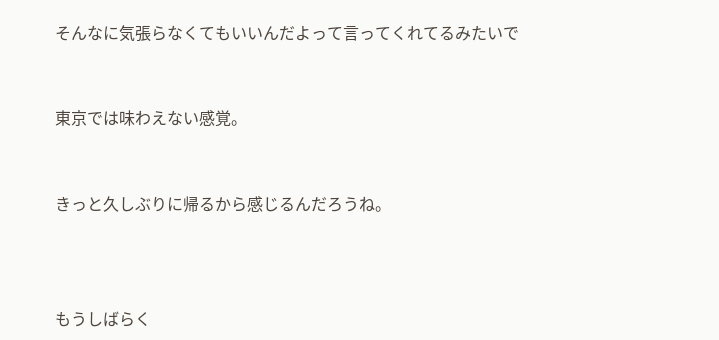そんなに気張らなくてもいいんだよって言ってくれてるみたいで


東京では味わえない感覚。


きっと久しぶりに帰るから感じるんだろうね。



もうしばらく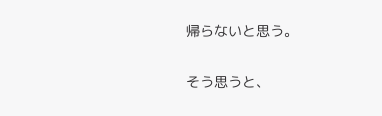帰らないと思う。

そう思うと、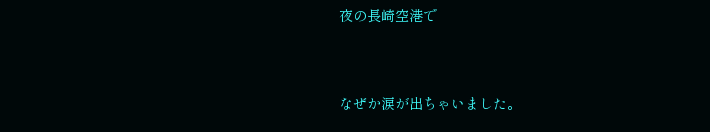夜の長崎空港で


なぜか涙が出ちゃいました。